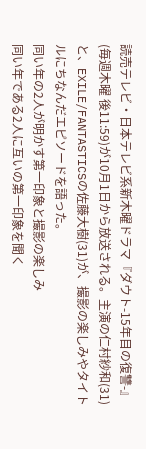読売テレビ・日本テレビ系新木曜ドラマ『ダウト-15年目の復讐-』(毎週木曜 後11:59)が10月1日から放送される。主演の仁村紗和(31)と、EXILE/FANTASTICSの佐藤大樹(31)が、撮影の楽しみやタイトルにちなんだエピソードを語った。
同い年の2人が明かす第一印象と撮影の楽しみ
同い年である2人に互いの第一印象を聞く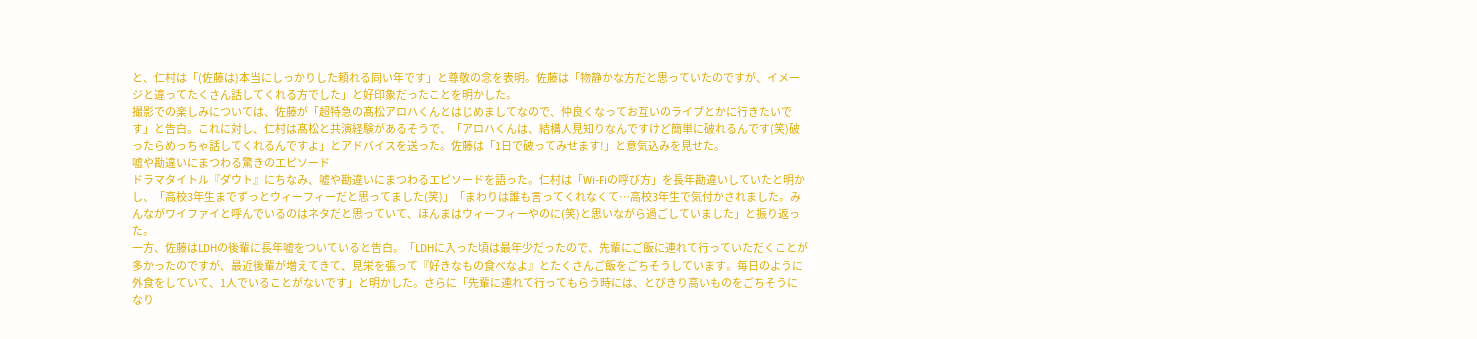と、仁村は「(佐藤は)本当にしっかりした頼れる同い年です」と尊敬の念を表明。佐藤は「物静かな方だと思っていたのですが、イメージと違ってたくさん話してくれる方でした」と好印象だったことを明かした。
撮影での楽しみについては、佐藤が「超特急の髙松アロハくんとはじめましてなので、仲良くなってお互いのライブとかに行きたいです」と告白。これに対し、仁村は髙松と共演経験があるそうで、「アロハくんは、結構人見知りなんですけど簡単に破れるんです(笑)破ったらめっちゃ話してくれるんですよ」とアドバイスを送った。佐藤は「1日で破ってみせます!」と意気込みを見せた。
嘘や勘違いにまつわる驚きのエピソード
ドラマタイトル『ダウト』にちなみ、嘘や勘違いにまつわるエピソードを語った。仁村は「Wi-Fiの呼び方」を長年勘違いしていたと明かし、「高校3年生までずっとウィーフィーだと思ってました(笑)」「まわりは誰も言ってくれなくて…高校3年生で気付かされました。みんながワイファイと呼んでいるのはネタだと思っていて、ほんまはウィーフィーやのに(笑)と思いながら過ごしていました」と振り返った。
一方、佐藤はLDHの後輩に長年嘘をついていると告白。「LDHに入った頃は最年少だったので、先輩にご飯に連れて行っていただくことが多かったのですが、最近後輩が増えてきて、見栄を張って『好きなもの食べなよ』とたくさんご飯をごちそうしています。毎日のように外食をしていて、1人でいることがないです」と明かした。さらに「先輩に連れて行ってもらう時には、とびきり高いものをごちそうになり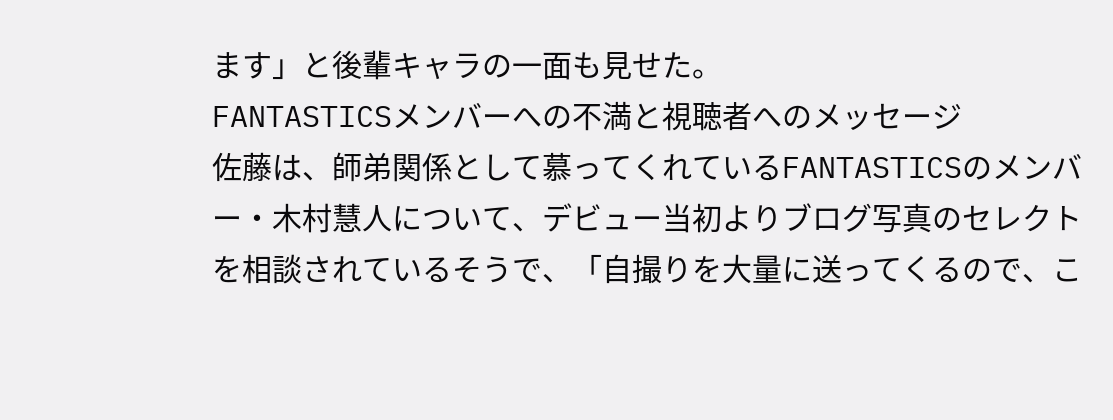ます」と後輩キャラの一面も見せた。
FANTASTICSメンバーへの不満と視聴者へのメッセージ
佐藤は、師弟関係として慕ってくれているFANTASTICSのメンバー・木村慧人について、デビュー当初よりブログ写真のセレクトを相談されているそうで、「自撮りを大量に送ってくるので、こ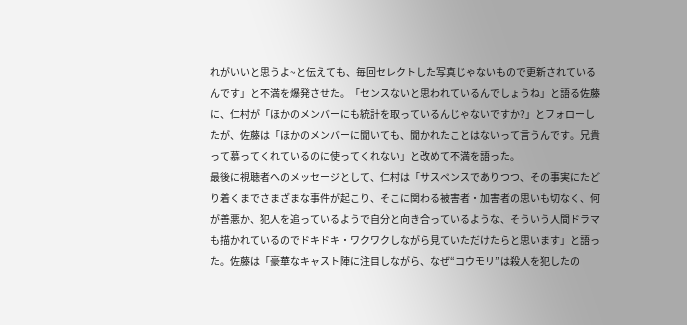れがいいと思うよ~と伝えても、毎回セレクトした写真じゃないもので更新されているんです」と不満を爆発させた。「センスないと思われているんでしょうね」と語る佐藤に、仁村が「ほかのメンバーにも統計を取っているんじゃないですか?」とフォローしたが、佐藤は「ほかのメンバーに聞いても、聞かれたことはないって言うんです。兄貴って慕ってくれているのに使ってくれない」と改めて不満を語った。
最後に視聴者へのメッセージとして、仁村は「サスペンスでありつつ、その事実にたどり着くまでさまざまな事件が起こり、そこに関わる被害者・加害者の思いも切なく、何が善悪か、犯人を追っているようで自分と向き合っているような、そういう人間ドラマも描かれているのでドキドキ・ワクワクしながら見ていただけたらと思います」と語った。佐藤は「豪華なキャスト陣に注目しながら、なぜ“コウモリ”は殺人を犯したの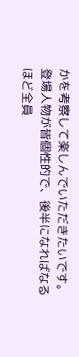かを考察して楽しんでいただきたいです。登場人物が皆個性的で、後半になればなるほど全員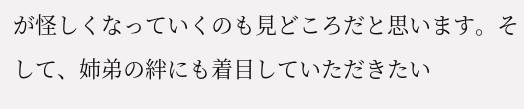が怪しくなっていくのも見どころだと思います。そして、姉弟の絆にも着目していただきたい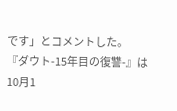です」とコメントした。
『ダウト-15年目の復讐-』は10月1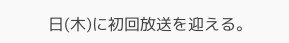日(木)に初回放送を迎える。